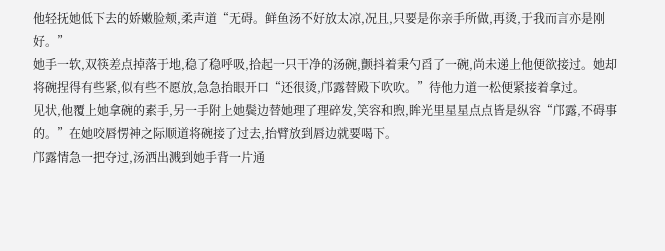他轻抚她低下去的娇嫩脸颊,柔声道“无碍。鲜鱼汤不好放太凉,况且,只要是你亲手所做,再烫,于我而言亦是刚好。”
她手一软,双筷差点掉落于地,稳了稳呼吸,拾起一只干净的汤碗,颤抖着秉勺舀了一碗,尚未递上他便欲接过。她却将碗捏得有些紧,似有些不愿放,急急抬眼开口“还很烫,邝露替殿下吹吹。”待他力道一松便紧接着拿过。
见状,他覆上她拿碗的素手,另一手附上她鬓边替她理了理碎发,笑容和煦,眸光里星星点点皆是纵容“邝露,不碍事的。”在她咬唇愣神之际顺道将碗接了过去,抬臂放到唇边就要喝下。
邝露情急一把夺过,汤洒出溅到她手背一片通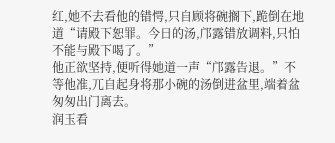红,她不去看他的错愕,只自顾将碗搁下,跪倒在地道“请殿下恕罪。今日的汤,邝露错放调料,只怕不能与殿下喝了。”
他正欲坚持,便听得她道一声“邝露告退。”不等他准,兀自起身将那小碗的汤倒进盆里,端着盆匆匆出门离去。
润玉看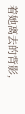着她离去的背影,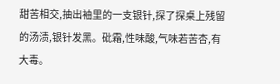甜苦相交,抽出袖里的一支银针,探了探桌上残留的汤渍,银针发黑。砒霜,性味酸,气味若苦杏,有大毒。